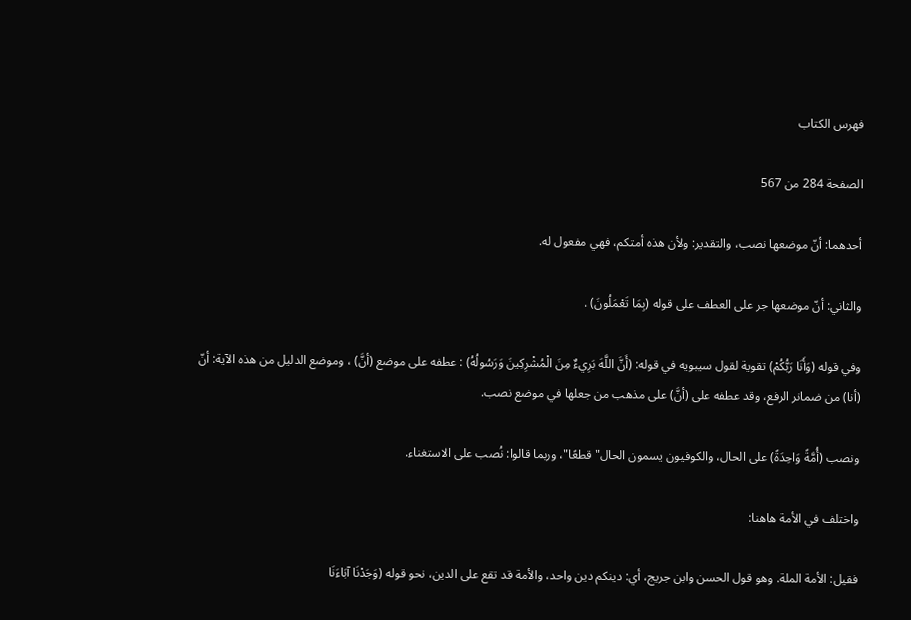فهرس الكتاب

الصفحة 284 من 567

أحدهما: أنّ موضعها نصب، والتقدير: ولأن هذه أمتكم، فهي مفعول له.

والثاني: أنّ موضعها جر على العطف على قوله (بِمَا تَعْمَلُونَ) .

وفي قوله (وَأَنَا رَبُّكُمْ) تقوية لقول سيبويه في قوله: (أَنَّ اللَّهَ بَرِيءٌ مِنَ الْمُشْرِكِينَ وَرَسُولُهُ) : عطفه على موضع (أنَّ) ، وموضع الدليل من هذه الآية: أنّ (أنا) من ضمانر الرفع، وقد عطفه على (أنَّ) على مذهب من جعلها في موضع نصب.

ونصب (أُمَّةً وَاحِدَةً) على الحال، والكوفيون يسمون الحال"قطعًا"، وربما قالوا: نُصب على الاستغناء.

واختلف في الأمة هاهنا:

فقيل: الأمة الملة. وهو قول الحسن وابن جريج، أي: دينكم دين واحد، والأمة قد تقع على الدين، نحو قوله (وَجَدْنَا آبَاءَنَا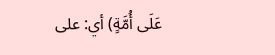عَلَى أُمَّةٍ) أي: على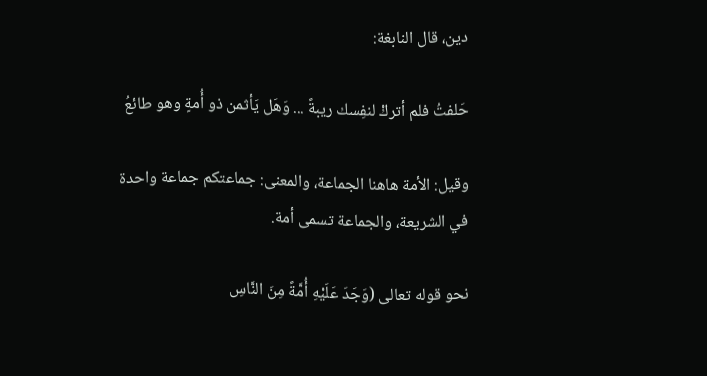دين، قال النابغة:

حَلفتُ فلم أتركْ لنفِسك ريبةً ... وَهَل يَأثمن ذو أُمةٍ وهو طائعُ

وقيل: الأمة هاهنا الجماعة، والمعنى: جماعتكم جماعة واحدة في الشريعة، والجماعة تسمى أمة.

نحو قوله تعالى (وَجَدَ عَلَيْهِ أُمَّةً مِنَ النَّاسِ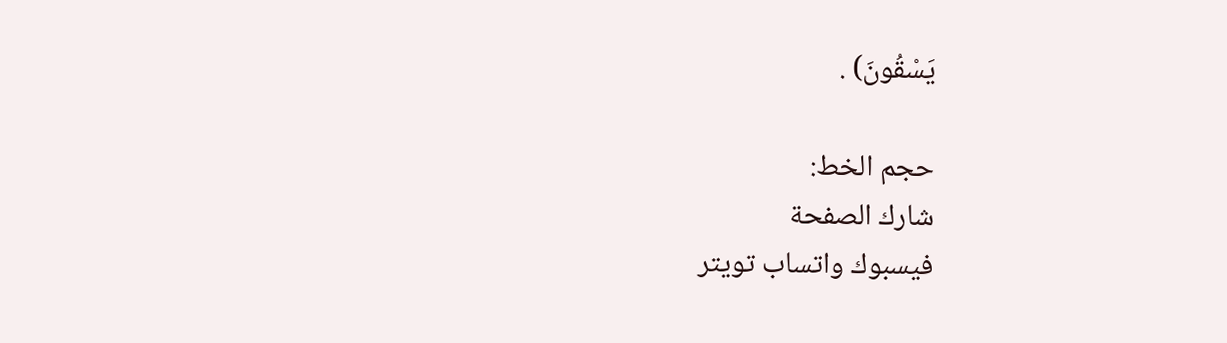يَسْقُونَ) .

حجم الخط:
شارك الصفحة
فيسبوك واتساب تويتر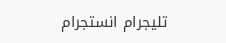تليجرام انستجرام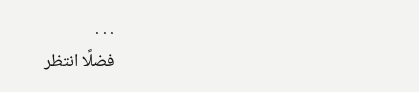. . .
فضلًا انتظر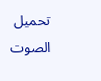تحميل الصوت